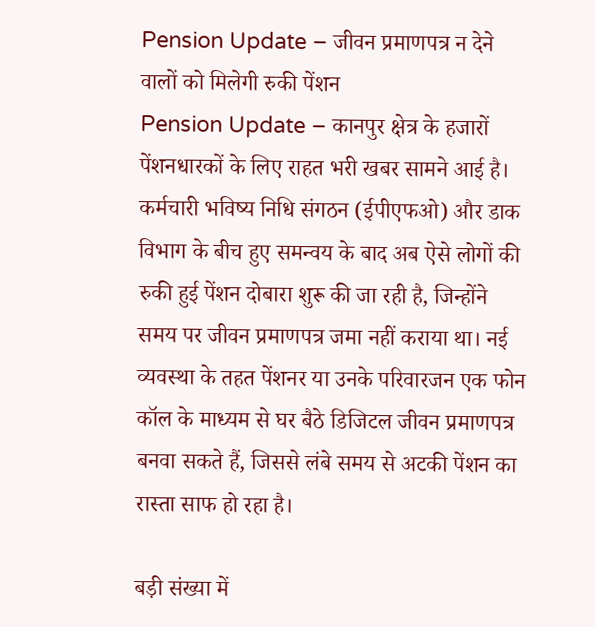Pension Update – जीवन प्रमाणपत्र न देने वालों को मिलेगी रुकी पेंशन
Pension Update – कानपुर क्षेत्र के हजारों पेंशनधारकों के लिए राहत भरी खबर सामने आई है। कर्मचारी भविष्य निधि संगठन (ईपीएफओ) और डाक विभाग के बीच हुए समन्वय के बाद अब ऐसे लोगों की रुकी हुई पेंशन दोबारा शुरू की जा रही है, जिन्होंने समय पर जीवन प्रमाणपत्र जमा नहीं कराया था। नई व्यवस्था के तहत पेंशनर या उनके परिवारजन एक फोन कॉल के माध्यम से घर बैठे डिजिटल जीवन प्रमाणपत्र बनवा सकते हैं, जिससे लंबे समय से अटकी पेंशन का रास्ता साफ हो रहा है।

बड़ी संख्या में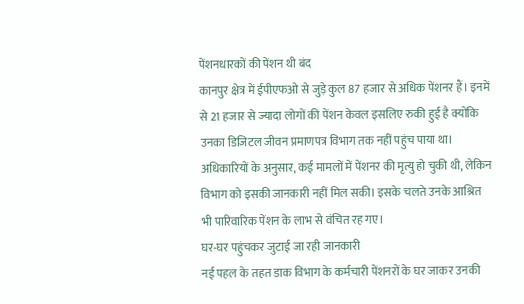पेंशनधारकों की पेंशन थी बंद
कानपुर क्षेत्र में ईपीएफओ से जुड़े कुल 87 हजार से अधिक पेंशनर हैं। इनमें से 21 हजार से ज्यादा लोगों की पेंशन केवल इसलिए रुकी हुई है क्योंकि उनका डिजिटल जीवन प्रमाणपत्र विभाग तक नहीं पहुंच पाया था। अधिकारियों के अनुसार, कई मामलों में पेंशनर की मृत्यु हो चुकी थी, लेकिन विभाग को इसकी जानकारी नहीं मिल सकी। इसके चलते उनके आश्रित भी पारिवारिक पेंशन के लाभ से वंचित रह गए।
घर-घर पहुंचकर जुटाई जा रही जानकारी
नई पहल के तहत डाक विभाग के कर्मचारी पेंशनरों के घर जाकर उनकी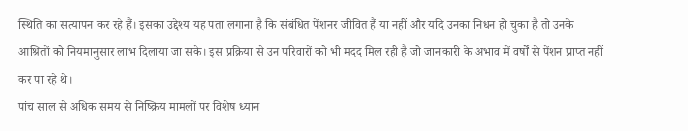स्थिति का सत्यापन कर रहे हैं। इसका उद्देश्य यह पता लगाना है कि संबंधित पेंशनर जीवित हैं या नहीं और यदि उनका निधन हो चुका है तो उनके आश्रितों को नियमानुसार लाभ दिलाया जा सके। इस प्रक्रिया से उन परिवारों को भी मदद मिल रही है जो जानकारी के अभाव में वर्षों से पेंशन प्राप्त नहीं कर पा रहे थे।
पांच साल से अधिक समय से निष्क्रिय मामलों पर विशेष ध्यान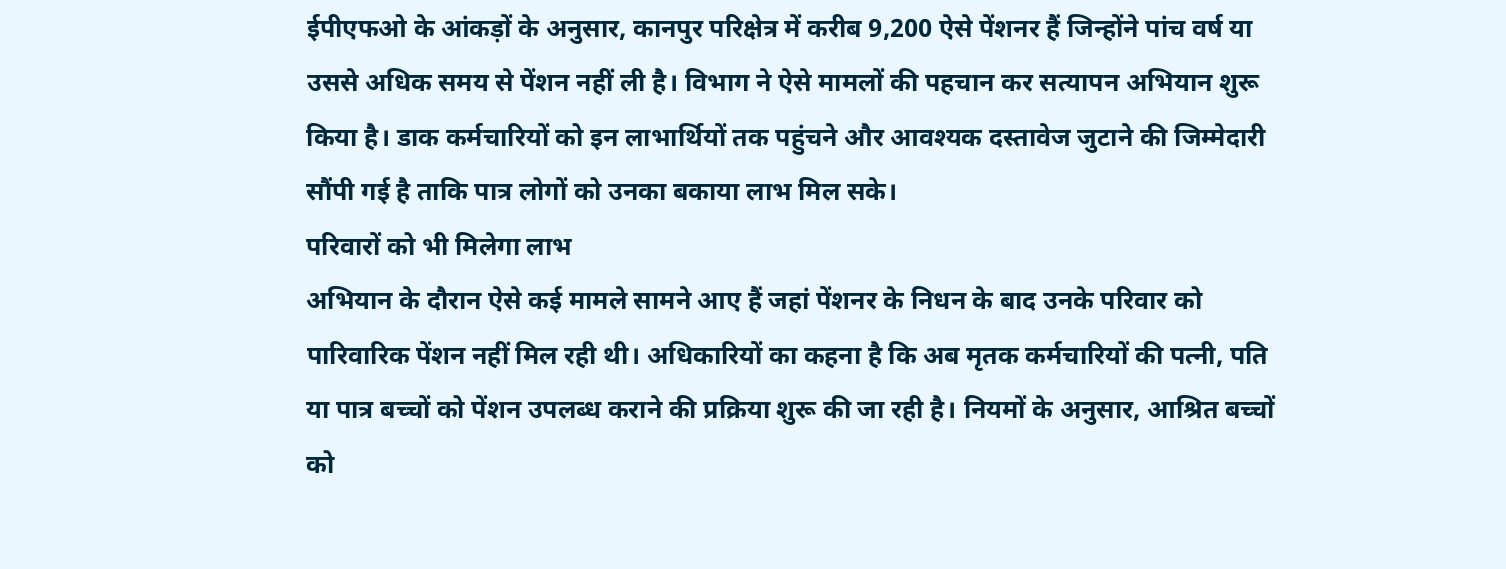ईपीएफओ के आंकड़ों के अनुसार, कानपुर परिक्षेत्र में करीब 9,200 ऐसे पेंशनर हैं जिन्होंने पांच वर्ष या उससे अधिक समय से पेंशन नहीं ली है। विभाग ने ऐसे मामलों की पहचान कर सत्यापन अभियान शुरू किया है। डाक कर्मचारियों को इन लाभार्थियों तक पहुंचने और आवश्यक दस्तावेज जुटाने की जिम्मेदारी सौंपी गई है ताकि पात्र लोगों को उनका बकाया लाभ मिल सके।
परिवारों को भी मिलेगा लाभ
अभियान के दौरान ऐसे कई मामले सामने आए हैं जहां पेंशनर के निधन के बाद उनके परिवार को पारिवारिक पेंशन नहीं मिल रही थी। अधिकारियों का कहना है कि अब मृतक कर्मचारियों की पत्नी, पति या पात्र बच्चों को पेंशन उपलब्ध कराने की प्रक्रिया शुरू की जा रही है। नियमों के अनुसार, आश्रित बच्चों को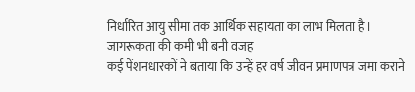निर्धारित आयु सीमा तक आर्थिक सहायता का लाभ मिलता है।
जागरूकता की कमी भी बनी वजह
कई पेंशनधारकों ने बताया कि उन्हें हर वर्ष जीवन प्रमाणपत्र जमा कराने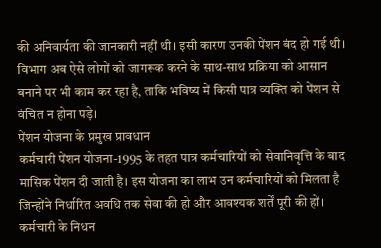की अनिवार्यता की जानकारी नहीं थी। इसी कारण उनकी पेंशन बंद हो गई थी। विभाग अब ऐसे लोगों को जागरूक करने के साथ-साथ प्रक्रिया को आसान बनाने पर भी काम कर रहा है, ताकि भविष्य में किसी पात्र व्यक्ति को पेंशन से वंचित न होना पड़े।
पेंशन योजना के प्रमुख प्रावधान
कर्मचारी पेंशन योजना-1995 के तहत पात्र कर्मचारियों को सेवानिवृत्ति के बाद मासिक पेंशन दी जाती है। इस योजना का लाभ उन कर्मचारियों को मिलता है जिन्होंने निर्धारित अवधि तक सेवा की हो और आवश्यक शर्तें पूरी की हों। कर्मचारी के निधन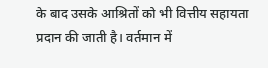के बाद उसके आश्रितों को भी वित्तीय सहायता प्रदान की जाती है। वर्तमान में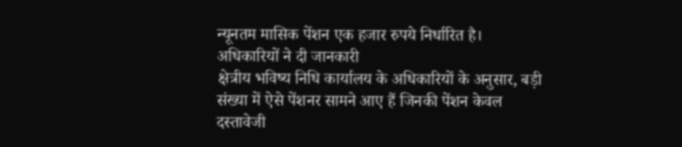न्यूनतम मासिक पेंशन एक हजार रुपये निर्धारित है।
अधिकारियों ने दी जानकारी
क्षेत्रीय भविष्य निधि कार्यालय के अधिकारियों के अनुसार, बड़ी संख्या में ऐसे पेंशनर सामने आए हैं जिनकी पेंशन केवल दस्तावेजी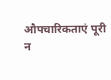औपचारिकताएं पूरी न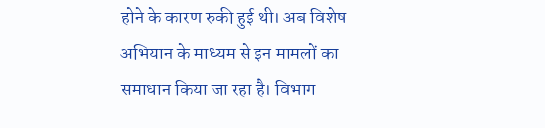होने के कारण रुकी हुई थी। अब विशेष अभियान के माध्यम से इन मामलों का समाधान किया जा रहा है। विभाग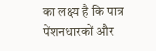का लक्ष्य है कि पात्र पेंशनधारकों और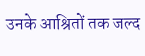उनके आश्रितों तक जल्द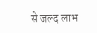से जल्द लाभ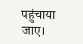पहुंचाया जाए।